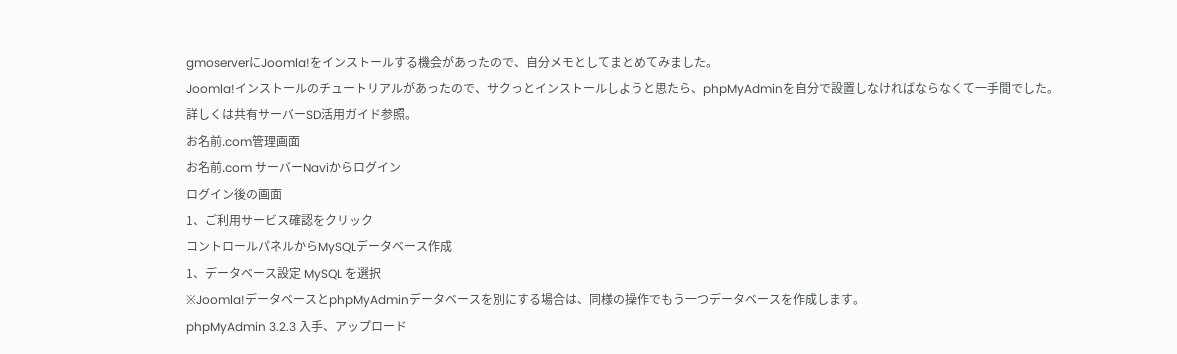gmoserverにJoomla!をインストールする機会があったので、自分メモとしてまとめてみました。
Joomla!インストールのチュートリアルがあったので、サクっとインストールしようと思たら、phpMyAdminを自分で設置しなければならなくて一手間でした。
詳しくは共有サーバーSD活用ガイド参照。
お名前.com管理画面
お名前.com サーバーNaviからログイン
ログイン後の画面
1、ご利用サービス確認をクリック
コントロールパネルからMySQLデータベース作成
1、データベース設定 MySQL を選択
※Joomla!データベースとphpMyAdminデータベースを別にする場合は、同様の操作でもう一つデータベースを作成します。
phpMyAdmin 3.2.3 入手、アップロード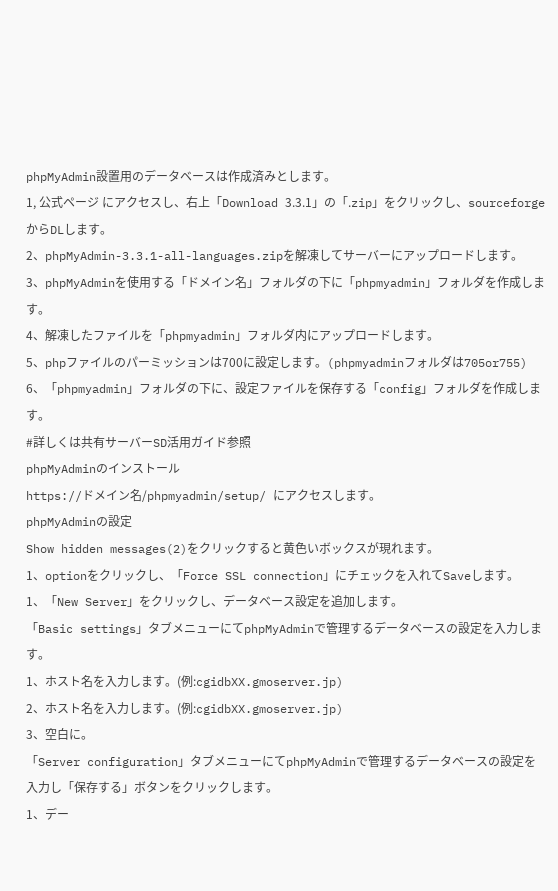phpMyAdmin設置用のデータベースは作成済みとします。
1, 公式ページ にアクセスし、右上「Download 3.3.1」の「.zip」をクリックし、sourceforgeからDLします。
2、phpMyAdmin-3.3.1-all-languages.zipを解凍してサーバーにアップロードします。
3、phpMyAdminを使用する「ドメイン名」フォルダの下に「phpmyadmin」フォルダを作成します。
4、解凍したファイルを「phpmyadmin」フォルダ内にアップロードします。
5、phpファイルのパーミッションは700に設定します。(phpmyadminフォルダは705or755)
6、「phpmyadmin」フォルダの下に、設定ファイルを保存する「config」フォルダを作成します。
#詳しくは共有サーバーSD活用ガイド参照
phpMyAdminのインストール
https://ドメイン名/phpmyadmin/setup/ にアクセスします。
phpMyAdminの設定
Show hidden messages(2)をクリックすると黄色いボックスが現れます。
1、optionをクリックし、「Force SSL connection」にチェックを入れてSaveします。
1、「New Server」をクリックし、データベース設定を追加します。
「Basic settings」タブメニューにてphpMyAdminで管理するデータベースの設定を入力します。
1、ホスト名を入力します。(例:cgidbXX.gmoserver.jp)
2、ホスト名を入力します。(例:cgidbXX.gmoserver.jp)
3、空白に。
「Server configuration」タブメニューにてphpMyAdminで管理するデータベースの設定を入力し「保存する」ボタンをクリックします。
1、デー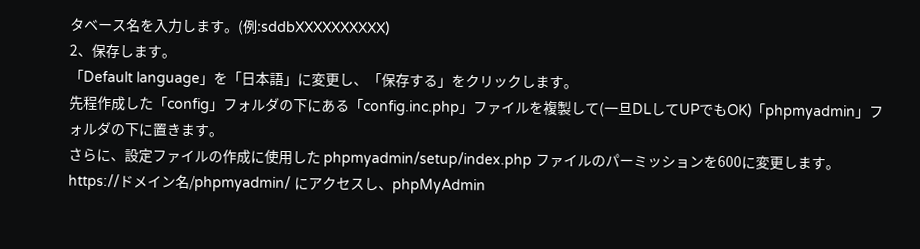タベース名を入力します。(例:sddbXXXXXXXXXX)
2、保存します。
「Default language」を「日本語」に変更し、「保存する」をクリックします。
先程作成した「config」フォルダの下にある「config.inc.php」ファイルを複製して(一旦DLしてUPでもOK)「phpmyadmin」フォルダの下に置きます。
さらに、設定ファイルの作成に使用した phpmyadmin/setup/index.php ファイルのパーミッションを600に変更します。
https://ドメイン名/phpmyadmin/ にアクセスし、phpMyAdmin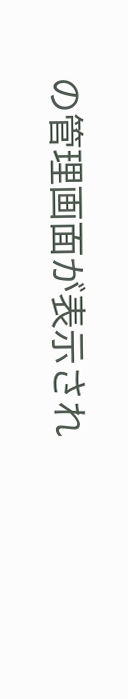の管理画面が表示され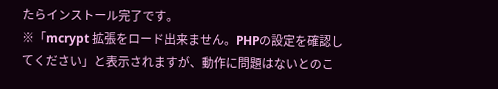たらインストール完了です。
※「mcrypt 拡張をロード出来ません。PHPの設定を確認してください」と表示されますが、動作に問題はないとのこ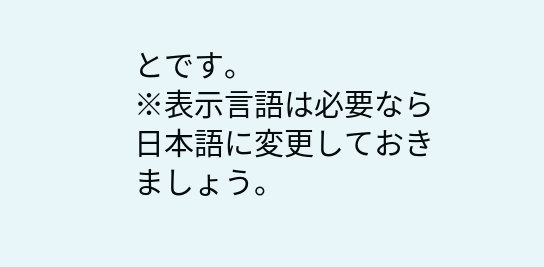とです。
※表示言語は必要なら日本語に変更しておきましょう。